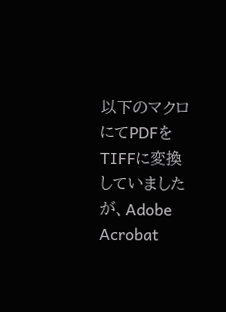以下のマクロにてPDFをTIFFに変換していましたが、Adobe Acrobat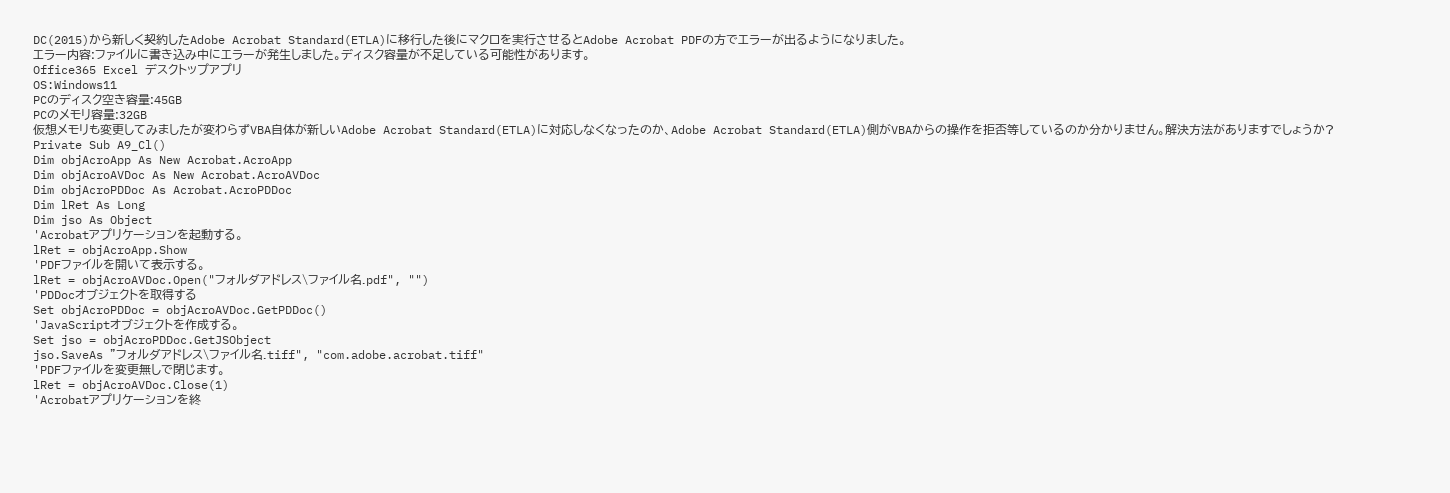DC(2015)から新しく契約したAdobe Acrobat Standard(ETLA)に移行した後にマクロを実行させるとAdobe Acrobat PDFの方でエラーが出るようになりました。
エラー内容:ファイルに書き込み中にエラーが発生しました。ディスク容量が不足している可能性があります。
Office365 Excel デスクトップアプリ
OS:Windows11
PCのディスク空き容量:45GB
PCのメモリ容量:32GB
仮想メモリも変更してみましたが変わらずVBA自体が新しいAdobe Acrobat Standard(ETLA)に対応しなくなったのか、Adobe Acrobat Standard(ETLA)側がVBAからの操作を拒否等しているのか分かりません。解決方法がありますでしょうか?
Private Sub A9_Cl()
Dim objAcroApp As New Acrobat.AcroApp
Dim objAcroAVDoc As New Acrobat.AcroAVDoc
Dim objAcroPDDoc As Acrobat.AcroPDDoc
Dim lRet As Long
Dim jso As Object
'Acrobatアプリケーションを起動する。
lRet = objAcroApp.Show
'PDFファイルを開いて表示する。
lRet = objAcroAVDoc.Open("フォルダアドレス\ファイル名.pdf", "")
'PDDocオブジェクトを取得する
Set objAcroPDDoc = objAcroAVDoc.GetPDDoc()
'JavaScriptオブジェクトを作成する。
Set jso = objAcroPDDoc.GetJSObject
jso.SaveAs "フォルダアドレス\ファイル名.tiff", "com.adobe.acrobat.tiff"
'PDFファイルを変更無しで閉じます。
lRet = objAcroAVDoc.Close(1)
'Acrobatアプリケーションを終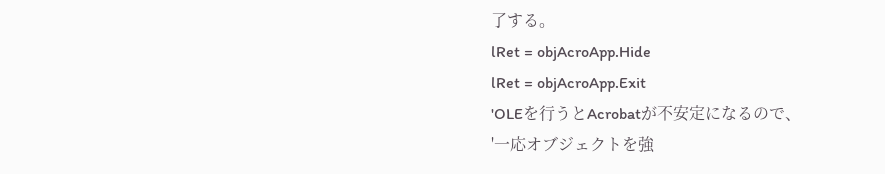了する。
lRet = objAcroApp.Hide
lRet = objAcroApp.Exit
'OLEを行うとAcrobatが不安定になるので、
'一応オブジェクトを強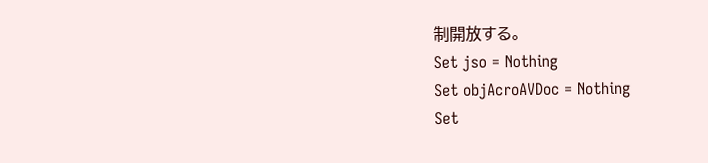制開放する。
Set jso = Nothing
Set objAcroAVDoc = Nothing
Set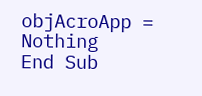objAcroApp = Nothing
End Sub